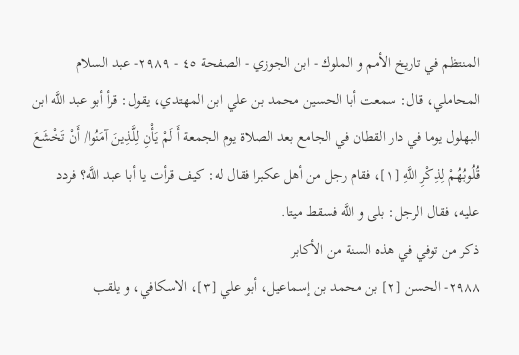المنتظم في تاريخ الأمم و الملوك - ابن الجوزي - الصفحة ٤٥ - ٢٩٨٩- عبد السلام
المحاملي، قال: سمعت أبا الحسين محمد بن علي ابن المهتدي، يقول: قرأ أبو عبد اللَّه ابن البهلول يوما في دار القطان في الجامع بعد الصلاة يوم الجمعة أَ لَمْ يَأْنِ لِلَّذِينَ آمَنُوا/ أَنْ تَخْشَعَ قُلُوبُهُمْ لِذِكْرِ اللَّهِ [١]، فقام رجل من أهل عكبرا فقال له: كيف قرأت يا أبا عبد اللَّه؟ فردد عليه، فقال الرجل: بلى و اللَّه فسقط ميتا.
ذكر من توفي في هذه السنة من الأكابر
٢٩٨٨- الحسن [٢] بن محمد بن إسماعيل، أبو علي [٣]، الاسكافي، و يلقب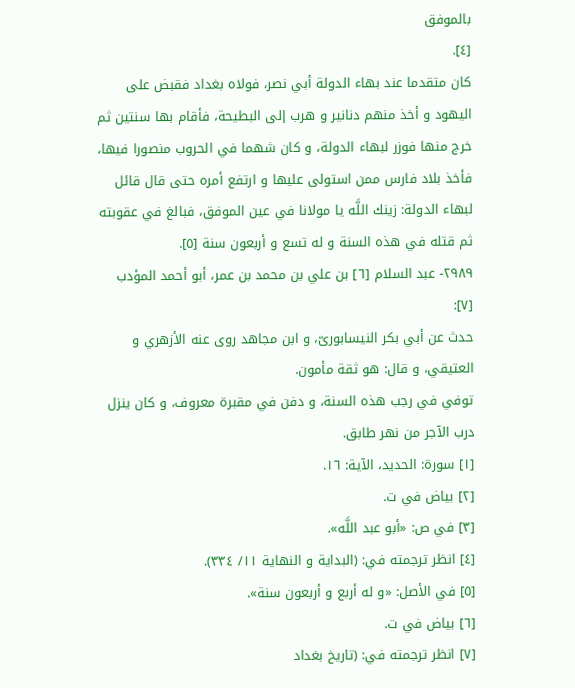بالموفق
[٤].
كان متقدما عند بهاء الدولة أبي نصر، فولاه بغداد فقبض على اليهود و أخذ منهم دنانير و هرب إلى البطيحة، فأقام بها سنتين ثم خرج منها فوزر لبهاء الدولة، و كان شهما في الحروب منصورا فيها، فأخذ بلاد فارس ممن استولى عليها و ارتفع أمره حتى قال قائل لبهاء الدولة: زينك اللَّه يا مولانا في عين الموفق، فبالغ في عقوبته ثم قتله في هذه السنة و له تسع و أربعون سنة [٥].
٢٩٨٩- عبد السلام [٦] بن علي بن محمد بن عمر، أبو أحمد المؤدب
[٧]:
حدث عن أبي بكر النيسابورىّ، و ابن مجاهد روى عنه الأزهري و العتيقي، و قال: هو ثقة مأمون.
توفي في رجب هذه السنة، و دفن في مقبرة معروف، و كان ينزل درب الآجر من نهر طابق.
[١] سورة: الحديد، الآية: ١٦.
[٢] بياض في ت.
[٣] في ص: «أبو عبد اللَّه».
[٤] انظر ترجمته في: (البداية و النهاية ١١/ ٣٣٤).
[٥] في الأصل: «و له أربع و أربعون سنة».
[٦] بياض في ت.
[٧] انظر ترجمته في: (تاريخ بغداد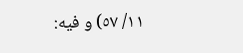١١/ ٥٧) و فيه: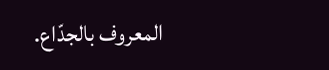المعروف بالجدّاع.